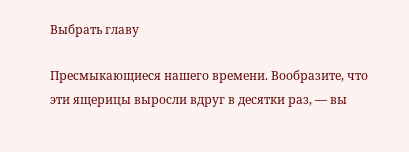Выбрать главу

Пресмыкающиеся нашего времени. Вообразите, что эти ящерицы выросли вдруг в десятки раз, — вы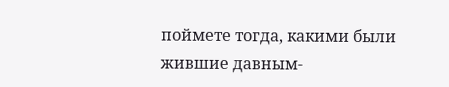поймете тогда, какими были жившие давным-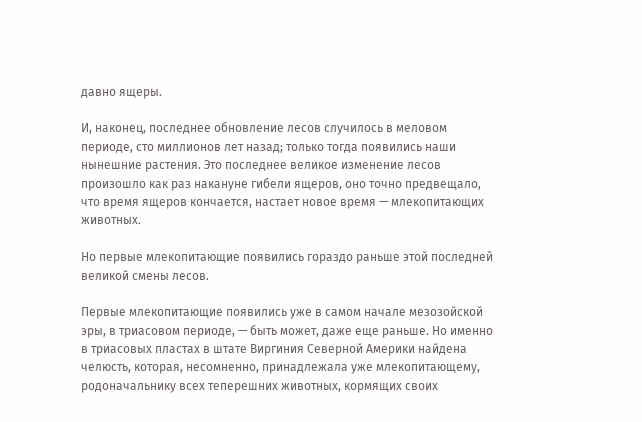давно ящеры.

И, наконец, последнее обновление лесов случилось в меловом периоде, сто миллионов лет назад; только тогда появились наши нынешние растения. Это последнее великое изменение лесов произошло как раз накануне гибели ящеров, оно точно предвещало, что время ящеров кончается, настает новое время — млекопитающих животных.

Но первые млекопитающие появились гораздо раньше этой последней великой смены лесов.

Первые млекопитающие появились уже в самом начале мезозойской эры, в триасовом периоде, — быть может, даже еще раньше. Но именно в триасовых пластах в штате Виргиния Северной Америки найдена челюсть, которая, несомненно, принадлежала уже млекопитающему, родоначальнику всех теперешних животных, кормящих своих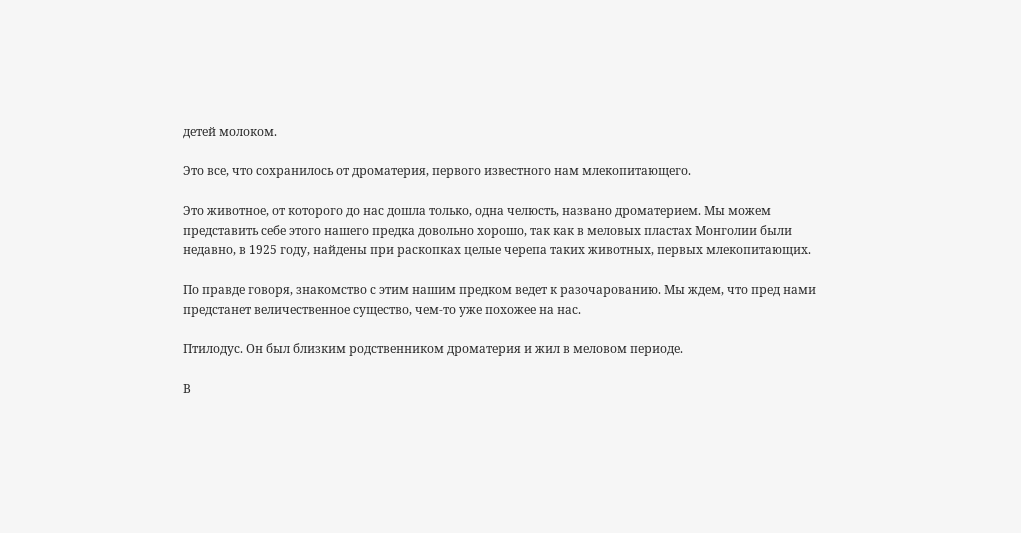детей молоком.

Это все, что сохранилось от дроматерия, первого известного нам млекопитающего.

Это животное, от которого до нас дошла только, одна челюсть, названо дроматерием. Мы можем представить себе этого нашего предка довольно хорошо, так как в меловых пластах Монголии были недавно, в 1925 году, найдены при раскопках целые черепа таких животных, первых млекопитающих.

По правде говоря, знакомство с этим нашим предком ведет к разочарованию. Мы ждем, что пред нами предстанет величественное существо, чем-то уже похожее на нас.

Птилодус. Он был близким родственником дроматерия и жил в меловом периоде.

В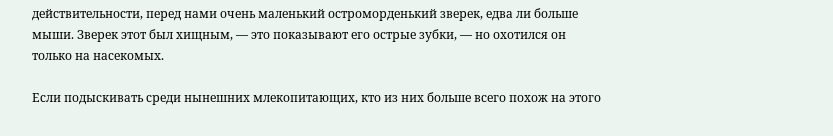действительности, перед нами очень маленький остроморденький зверек, едва ли больше мыши. Зверек этот был хищным, — это показывают его острые зубки, — но охотился он только на насекомых.

Если подыскивать среди нынешних млекопитающих, кто из них больше всего похож на этого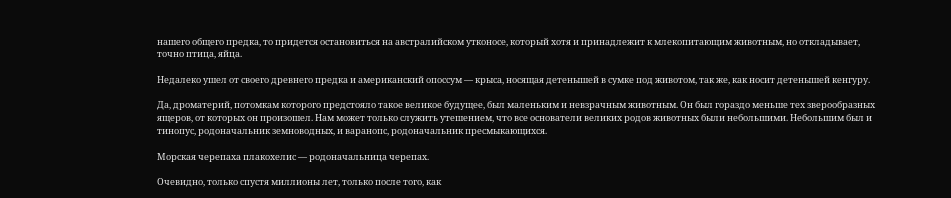нашего общего предка, то придется остановиться на австралийском утконосе, который хотя и принадлежит к млекопитающим животным, но откладывает, точно птица, яйца.

Недалеко ушел от своего древнего предка и американский опоссум — крыса, носящая детенышей в сумке под животом, так же, как носит детенышей кенгуру.

Да, дроматерий, потомкам которого предстояло такое великое будущее, был маленьким и невзрачным животным. Он был гораздо меньше тех зверообразных ящеров, от которых он произошел. Нам может только служить утешением, что все основатели великих родов животных были небольшими. Небольшим был и тинопус, родоначальник земноводных, и варанопс, родоначальник пресмыкающихся.

Морская черепаха плакохелис — родоначальница черепах.

Очевидно, только спустя миллионы лет, только после того, как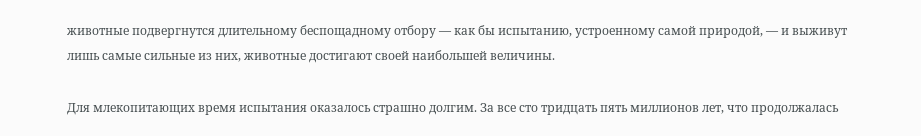животные подвергнутся длительному беспощадному отбору — как бы испытанию, устроенному самой природой, — и выживут лишь самые сильные из них, животные достигают своей наибольшей величины.

Для млекопитающих время испытания оказалось страшно долгим. За все сто тридцать пять миллионов лет, что продолжалась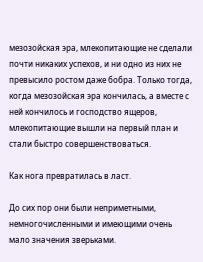мезозойская эра, млекопитающие не сделали почти никаких успехов, и ни одно из них не превысило ростом даже бобра. Только тогда, когда мезозойская эра кончилась, а вместе с ней кончилось и господство ящеров, млекопитающие вышли на первый план и стали быстро совершенствоваться.

Как нога превратилась в ласт.

До сих пор они были неприметными, немногочисленными и имеющими очень мало значения зверьками.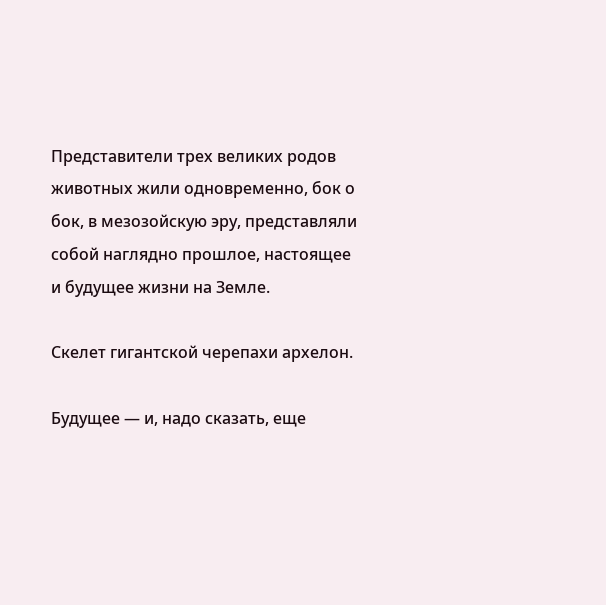Представители трех великих родов животных жили одновременно, бок о бок, в мезозойскую эру, представляли собой наглядно прошлое, настоящее и будущее жизни на Земле.

Скелет гигантской черепахи архелон.

Будущее — и, надо сказать, еще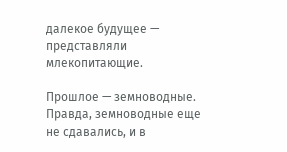далекое будущее — представляли млекопитающие.

Прошлое — земноводные. Правда, земноводные еще не сдавались, и в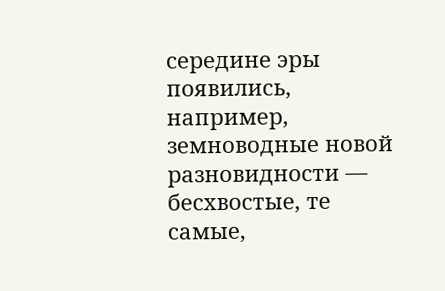середине эры появились, например, земноводные новой разновидности — бесхвостые, те самые,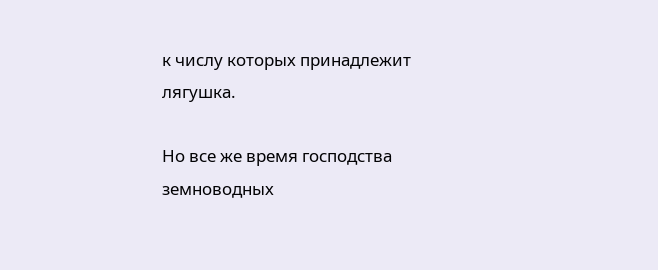к числу которых принадлежит лягушка.

Но все же время господства земноводных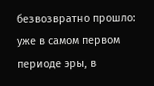безвозвратно прошло: уже в самом первом периоде эры, в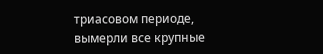триасовом периоде, вымерли все крупные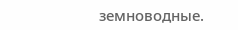земноводные.